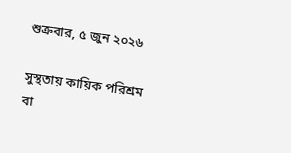শুক্রবার, ৫ জুন ২০২৬

সুস্থতায় কায়িক পরিশ্রম বা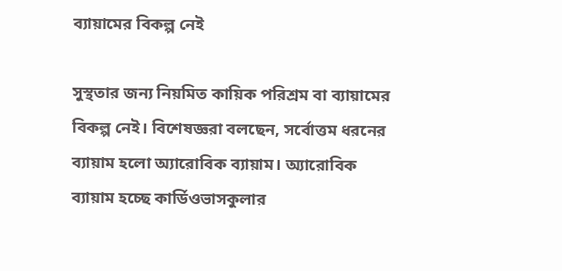ব্যায়ামের বিকল্প নেই

সুস্থতার জন্য নিয়মিত কায়িক পরিশ্রম বা ব্যায়ামের বিকল্প নেই। বিশেষজ্ঞরা বলছেন, সর্বোত্তম ধরনের ব্যায়াম হলো অ্যারোবিক ব্যায়াম। অ্যারোবিক ব্যায়াম হচ্ছে কার্ডিওভাসকুলার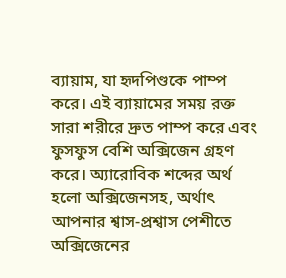ব্যায়াম, যা হৃদপিণ্ডকে পাম্প করে। এই ব্যায়ামের সময় রক্ত সারা শরীরে দ্রুত পাম্প করে এবং ফুসফুস বেশি অক্সিজেন গ্রহণ করে। অ্যারোবিক শব্দের অর্থ হলো অক্সিজেনসহ, অর্থাৎ আপনার শ্বাস-প্রশ্বাস পেশীতে অক্সিজেনের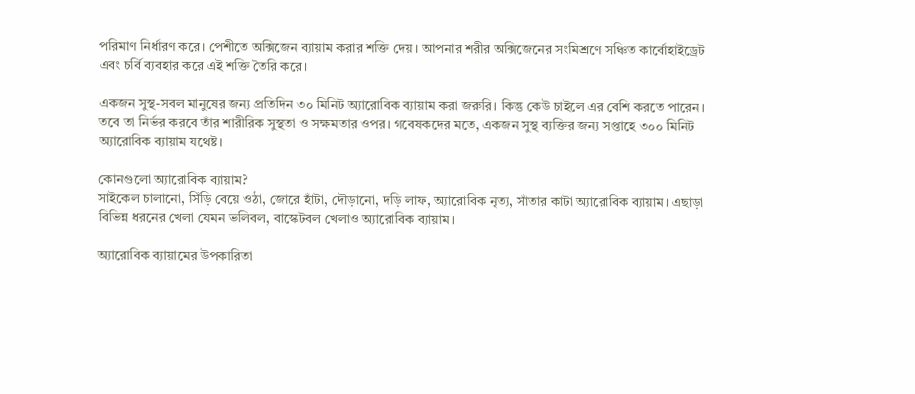পরিমাণ নির্ধারণ করে। পেশীতে অক্সিজেন ব্যায়াম করার শক্তি দেয়। আপনার শরীর অক্সিজেনের সংমিশ্রণে সঞ্চিত কার্বোহাইড্রেট এবং চর্বি ব্যবহার করে এই শক্তি তৈরি করে।

একজন সুস্থ-সবল মানুষের জন্য প্রতিদিন ৩০ মিনিট অ্যারোবিক ব্যায়াম করা জরুরি। কিন্তু কেউ চাইলে এর বেশি করতে পারেন। তবে তা নির্ভর করবে তাঁর শারীরিক সুস্থতা ও সক্ষমতার ওপর। গবেষকদের মতে, একজন সুস্থ ব্যক্তির জন্য সপ্তাহে ৩০০ মিনিট অ্যারোবিক ব্যায়াম যথেষ্ট।

কোনগুলো অ্যারোবিক ব্যায়াম?
সাইকেল চালানো, সিঁড়ি বেয়ে ওঠা, জোরে হাঁটা, দৌড়ানো, দড়ি লাফ, অ্যারোবিক নৃত্য, সাঁতার কাটা অ্যারোবিক ব্যায়াম। এছাড়া বিভিন্ন ধরনের খেলা যেমন ভলিবল, বাস্কেটবল খেলাও অ্যারোবিক ব্যায়াম।

অ্যারোবিক ব্যায়ামের উপকারিতা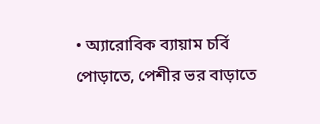• অ্যারোবিক ব্যায়াম চর্বি পোড়াতে, পেশীর ভর বাড়াতে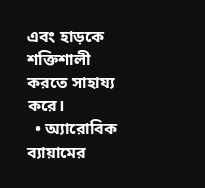এবং হাড়কে শক্তিশালী করতে সাহায্য করে।
  • অ্যারোবিক ব্যায়ামের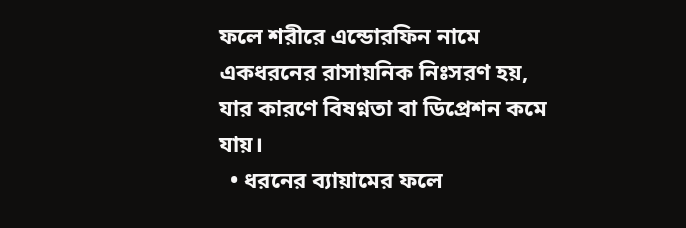ফলে শরীরে এন্ডোরফিন নামে একধরনের রাসায়নিক নিঃসরণ হয়, যার কারণে বিষণ্নতা বা ডিপ্রেশন কমে যায়।
  • ধরনের ব্যায়ামের ফলে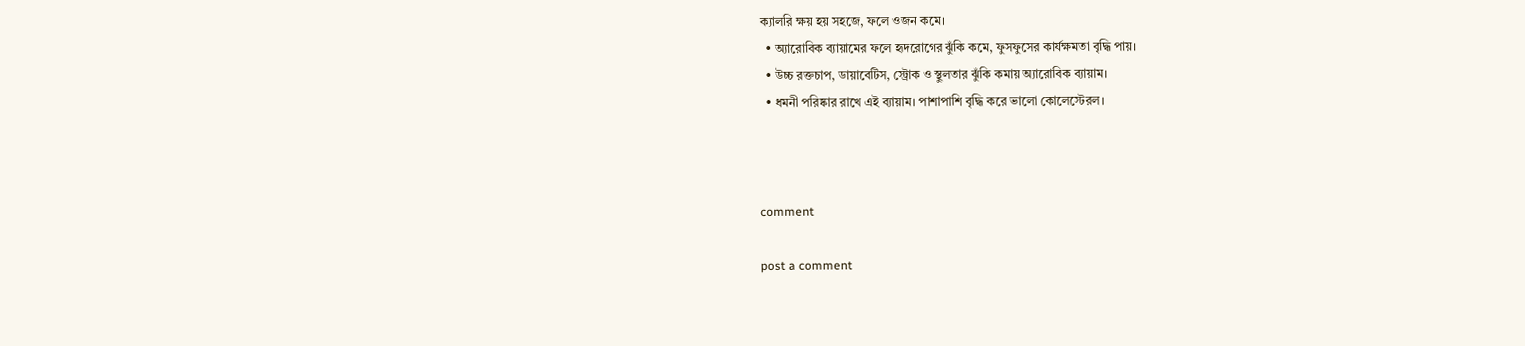ক্যালরি ক্ষয় হয় সহজে, ফলে ওজন কমে।
  • অ্যারোবিক ব্যায়ামের ফলে হৃদরোগের ঝুঁকি কমে, ফুসফুসের কার্যক্ষমতা বৃদ্ধি পায়।
  • উচ্চ রক্তচাপ, ডায়াবেটিস, স্ট্রোক ও স্থুলতার ঝুঁকি কমায় অ্যারোবিক ব্যায়াম।
  • ধমনী পরিষ্কার রাখে এই ব্যায়াম। পাশাপাশি বৃদ্ধি করে ভালো কোলেস্টেরল।



comment

post a comment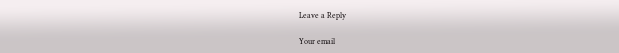Leave a Reply

Your email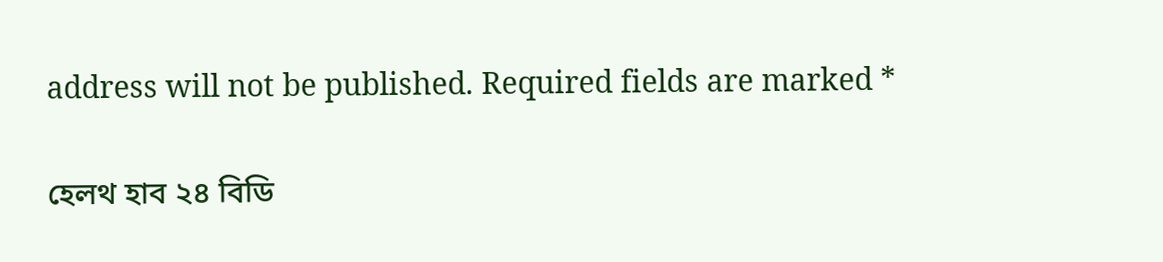address will not be published. Required fields are marked *

হেলথ হাব ২৪ বিডি